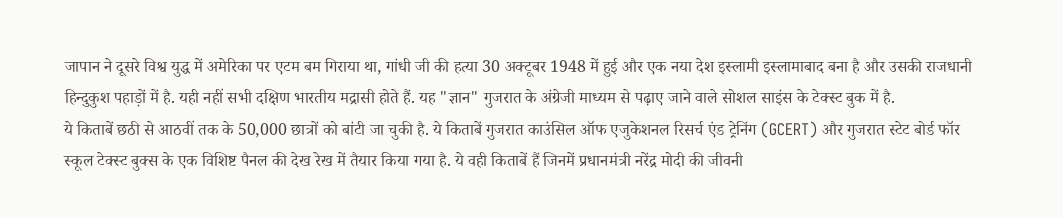जापान ने दूसरे विश्व युद्ध में अमेरिका पर एटम बम गिराया था, गांधी जी की हत्या 30 अक्टूबर 1948 में हुई और एक नया देश इस्लामी इस्लामाबाद बना है और उसकी राजधानी हिन्दुकुश पहाड़ों में है. यही नहीं सभी दक्षिण भारतीय मद्रासी होते हैं. यह "ज्ञान" गुजरात के अंग्रेजी माध्यम से पढ़ाए जाने वाले सोशल साइंस के टेक्स्ट बुक में है.
ये किताबें छठी से आठवीं तक के 50,000 छात्रों को बांटी जा चुकी है. ये किताबें गुजरात काउंसिल ऑफ एजुकेशनल रिसर्च एंड ट्रेनिंग (GCERT) और गुजरात स्टेट बोर्ड फॉर स्कूल टेक्स्ट बुक्स के एक विशिष्ट पैनल की देख रेख में तैयार किया गया है. ये वही किताबें हैं जिनमें प्रधानमंत्री नरेंद्र मोदी की जीवनी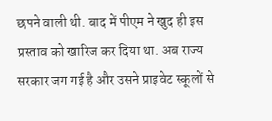छपने वाली थी. बाद में पीएम ने खुद ही इस प्रस्ताव को खारिज कर दिया था. अब राज्य सरकार जग गई है और उसने प्राइवेट स्कूलों से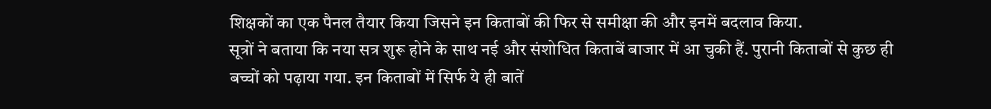शिक्षकों का एक पैनल तैयार किया जिसने इन किताबों की फिर से समीक्षा की और इनमें बदलाव किया.
सूत्रों ने बताया कि नया सत्र शुरू होने के साथ नई और संशोधित किताबें बाजार में आ चुकी हैं. पुरानी किताबों से कुछ ही बच्चों को पढ़ाया गया. इन किताबों में सिर्फ ये ही बातें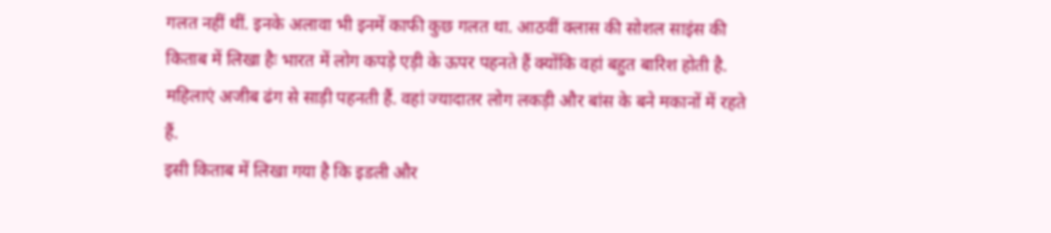गलत नहीं थीं. इनके अलावा भी इनमें काफी कुछ गलत था. आठवीं क्लास की सोशल साइंस की किताब में लिखा हैः भारत में लोग कपड़े एड़ी के ऊपर पहनते हैं क्योंकि वहां बहुत बारिश होती है. महिलाएं अजीब ढंग से साड़ी पहनती हैं. वहां ज्यादातर लोग लकड़ी और बांस के बने मकानों में रहते हैं.
इसी किताब में लिखा गया है कि इडली और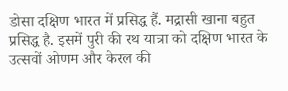डोसा दक्षिण भारत में प्रसिद्ध हैं. मद्रासी खाना बहुत प्रसिद्ध है. इसमें पुरी की रथ यात्रा को दक्षिण भारत के उत्सवों ओणम और केरल की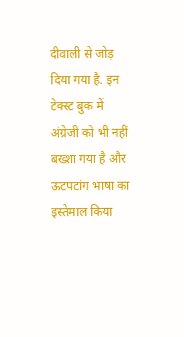दीवाली से जोड़ दिया गया है. इन टेक्स्ट बुक में अंग्रेजी को भी नहीं बख्शा गया है और ऊटपटांग भाषा का इस्तेमाल किया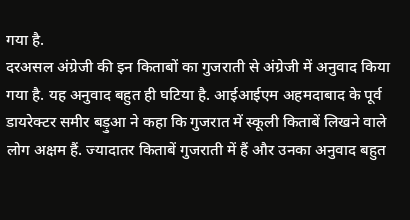गया है.
दरअसल अंग्रेजी की इन किताबों का गुजराती से अंग्रेजी में अनुवाद किया गया है. यह अनुवाद बहुत ही घटिया है. आईआईएम अहमदाबाद के पूर्व डायरेक्टर समीर बड़ुआ ने कहा कि गुजरात में स्कूली किताबें लिखने वाले लोग अक्षम हैं. ज्यादातर किताबें गुजराती में हैं और उनका अनुवाद बहुत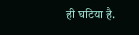ही घटिया है.